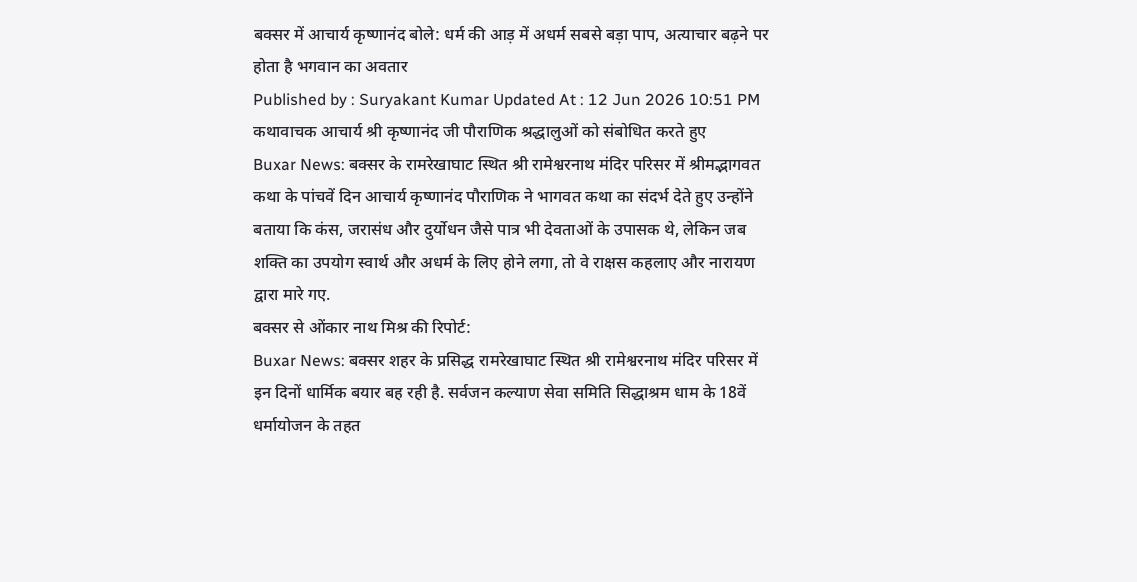बक्सर में आचार्य कृष्णानंद बोले: धर्म की आड़ में अधर्म सबसे बड़ा पाप, अत्याचार बढ़ने पर होता है भगवान का अवतार
Published by : Suryakant Kumar Updated At : 12 Jun 2026 10:51 PM
कथावाचक आचार्य श्री कृष्णानंद जी पौराणिक श्रद्धालुओं को संबोधित करते हुए
Buxar News: बक्सर के रामरेखाघाट स्थित श्री रामेश्वरनाथ मंदिर परिसर में श्रीमद्भागवत कथा के पांचवें दिन आचार्य कृष्णानंद पौराणिक ने भागवत कथा का संदर्भ देते हुए उन्होंने बताया कि कंस, जरासंध और दुर्योधन जैसे पात्र भी देवताओं के उपासक थे, लेकिन जब शक्ति का उपयोग स्वार्थ और अधर्म के लिए होने लगा, तो वे राक्षस कहलाए और नारायण द्वारा मारे गए.
बक्सर से ओंकार नाथ मिश्र की रिपोर्ट:
Buxar News: बक्सर शहर के प्रसिद्ध रामरेखाघाट स्थित श्री रामेश्वरनाथ मंदिर परिसर में इन दिनों धार्मिक बयार बह रही है. सर्वजन कल्याण सेवा समिति सिद्धाश्रम धाम के 18वें धर्मायोजन के तहत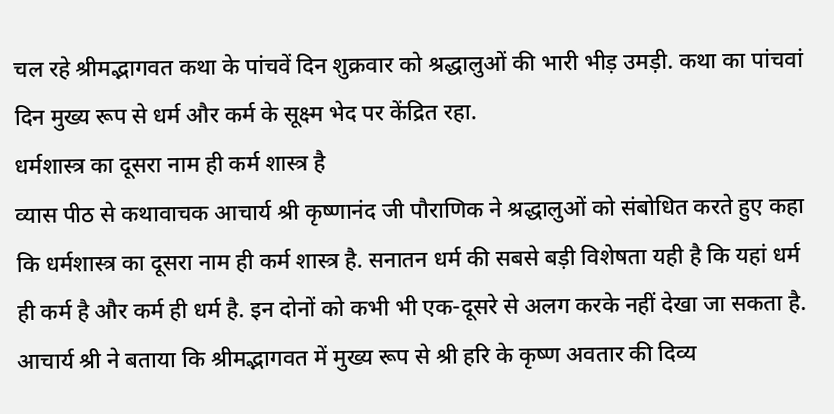चल रहे श्रीमद्भागवत कथा के पांचवें दिन शुक्रवार को श्रद्धालुओं की भारी भीड़ उमड़ी. कथा का पांचवां दिन मुख्य रूप से धर्म और कर्म के सूक्ष्म भेद पर केंद्रित रहा.
धर्मशास्त्र का दूसरा नाम ही कर्म शास्त्र है
व्यास पीठ से कथावाचक आचार्य श्री कृष्णानंद जी पौराणिक ने श्रद्धालुओं को संबोधित करते हुए कहा कि धर्मशास्त्र का दूसरा नाम ही कर्म शास्त्र है. सनातन धर्म की सबसे बड़ी विशेषता यही है कि यहां धर्म ही कर्म है और कर्म ही धर्म है. इन दोनों को कभी भी एक-दूसरे से अलग करके नहीं देखा जा सकता है. आचार्य श्री ने बताया कि श्रीमद्भागवत में मुख्य रूप से श्री हरि के कृष्ण अवतार की दिव्य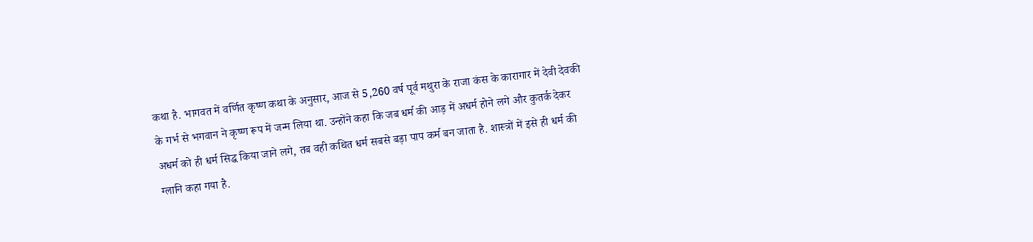कथा है. भागवत में वर्णित कृष्ण कथा के अनुसार, आज से 5,260 वर्ष पूर्व मथुरा के राजा कंस के कारागार में देवी देवकी के गर्भ से भगवान ने कृष्ण रूप में जन्म लिया था. उन्होंने कहा कि जब धर्म की आड़ में अधर्म होने लगे और कुतर्क देकर अधर्म को ही धर्म सिद्ध किया जाने लगे, तब वही कथित धर्म सबसे बड़ा पाप कर्म बन जाता है. शास्त्रों में इसे ही धर्म की ग्लानि कहा गया है.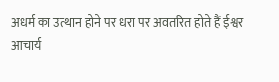अधर्म का उत्थान होने पर धरा पर अवतरित होते हैं ईश्वर
आचार्य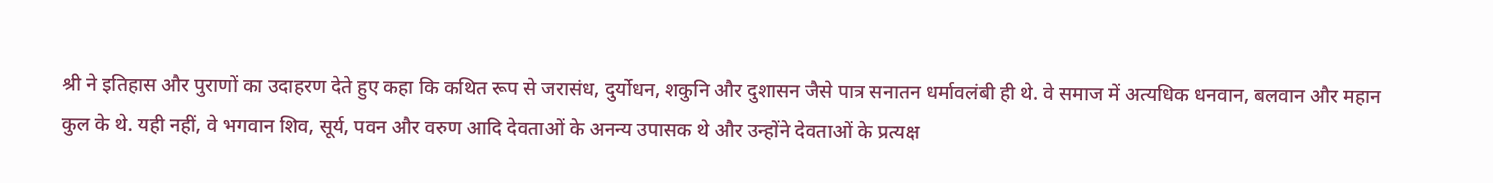श्री ने इतिहास और पुराणों का उदाहरण देते हुए कहा कि कथित रूप से जरासंध, दुर्योधन, शकुनि और दुशासन जैसे पात्र सनातन धर्मावलंबी ही थे. वे समाज में अत्यधिक धनवान, बलवान और महान कुल के थे. यही नहीं, वे भगवान शिव, सूर्य, पवन और वरुण आदि देवताओं के अनन्य उपासक थे और उन्होंने देवताओं के प्रत्यक्ष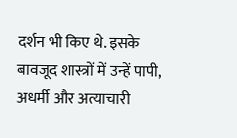दर्शन भी किए थे. इसके बावजूद शास्त्रों में उन्हें पापी, अधर्मी और अत्याचारी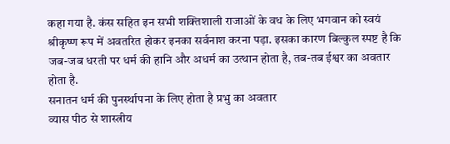कहा गया है. कंस सहित इन सभी शक्तिशाली राजाओं के वध के लिए भगवान को स्वयं श्रीकृष्ण रूप में अवतरित होकर इनका सर्वनाश करना पड़ा. इसका कारण बिल्कुल स्पष्ट है कि जब-जब धरती पर धर्म की हानि और अधर्म का उत्थान होता है, तब-तब ईश्वर का अवतार होता है.
सनातन धर्म की पुनर्स्थापना के लिए होता है प्रभु का अवतार
व्यास पीठ से शास्त्रीय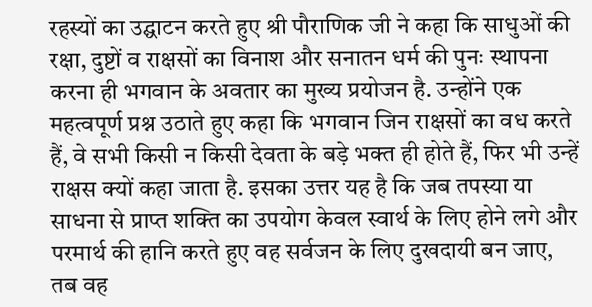रहस्यों का उद्घाटन करते हुए श्री पौराणिक जी ने कहा कि साधुओं की रक्षा, दुष्टों व राक्षसों का विनाश और सनातन धर्म की पुनः स्थापना करना ही भगवान के अवतार का मुख्य प्रयोजन है. उन्होंने एक महत्वपूर्ण प्रश्न उठाते हुए कहा कि भगवान जिन राक्षसों का वध करते हैं, वे सभी किसी न किसी देवता के बड़े भक्त ही होते हैं, फिर भी उन्हें राक्षस क्यों कहा जाता है. इसका उत्तर यह है कि जब तपस्या या साधना से प्राप्त शक्ति का उपयोग केवल स्वार्थ के लिए होने लगे और परमार्थ की हानि करते हुए वह सर्वजन के लिए दुखदायी बन जाए, तब वह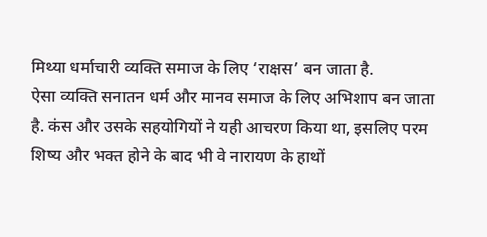मिथ्या धर्माचारी व्यक्ति समाज के लिए ‘राक्षस’ बन जाता है.
ऐसा व्यक्ति सनातन धर्म और मानव समाज के लिए अभिशाप बन जाता है. कंस और उसके सहयोगियों ने यही आचरण किया था, इसलिए परम शिष्य और भक्त होने के बाद भी वे नारायण के हाथों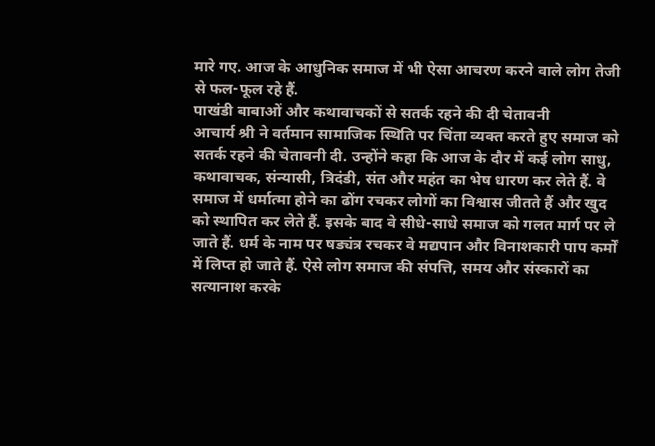मारे गए. आज के आधुनिक समाज में भी ऐसा आचरण करने वाले लोग तेजी से फल-फूल रहे हैं.
पाखंडी बाबाओं और कथावाचकों से सतर्क रहने की दी चेतावनी
आचार्य श्री ने वर्तमान सामाजिक स्थिति पर चिंता व्यक्त करते हुए समाज को सतर्क रहने की चेतावनी दी. उन्होंने कहा कि आज के दौर में कई लोग साधु, कथावाचक, संन्यासी, त्रिदंडी, संत और महंत का भेष धारण कर लेते हैं. वे समाज में धर्मात्मा होने का ढोंग रचकर लोगों का विश्वास जीतते हैं और खुद को स्थापित कर लेते हैं. इसके बाद वे सीधे-साधे समाज को गलत मार्ग पर ले जाते हैं. धर्म के नाम पर षड्यंत्र रचकर वे मद्यपान और विनाशकारी पाप कर्मों में लिप्त हो जाते हैं. ऐसे लोग समाज की संपत्ति, समय और संस्कारों का सत्यानाश करके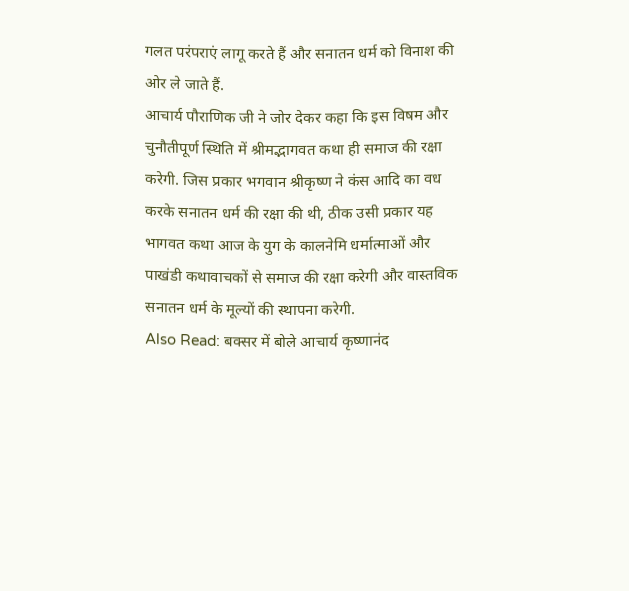गलत परंपराएं लागू करते हैं और सनातन धर्म को विनाश की ओर ले जाते हैं.
आचार्य पौराणिक जी ने जोर देकर कहा कि इस विषम और चुनौतीपूर्ण स्थिति में श्रीमद्भागवत कथा ही समाज की रक्षा करेगी. जिस प्रकार भगवान श्रीकृष्ण ने कंस आदि का वध करके सनातन धर्म की रक्षा की थी, ठीक उसी प्रकार यह भागवत कथा आज के युग के कालनेमि धर्मात्माओं और पाखंडी कथावाचकों से समाज की रक्षा करेगी और वास्तविक सनातन धर्म के मूल्यों की स्थापना करेगी.
Also Read: बक्सर में बोले आचार्य कृष्णानंद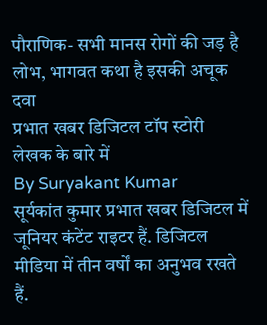पौराणिक- सभी मानस रोगों की जड़ है लोभ, भागवत कथा है इसकी अचूक दवा
प्रभात खबर डिजिटल टॉप स्टोरी
लेखक के बारे में
By Suryakant Kumar
सूर्यकांत कुमार प्रभात खबर डिजिटल में जूनियर कंटेंट राइटर हैं. डिजिटल मीडिया में तीन वर्षों का अनुभव रखते हैं.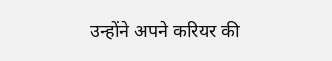उन्होंने अपने करियर की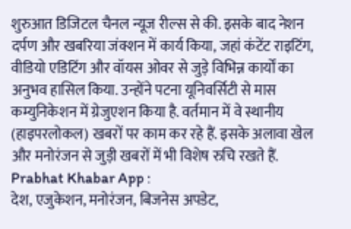शुरुआत डिजिटल चैनल न्यूज रील्स से की. इसके बाद नेशन दर्पण और खबरिया जंक्शन में कार्य किया, जहां कंटेंट राइटिंग, वीडियो एडिटिंग और वॉयस ओवर से जुड़े विभिन्न कार्यों का अनुभव हासिल किया. उन्होंने पटना यूनिवर्सिटी से मास कम्युनिकेशन में ग्रेजुएशन किया है. वर्तमान में वे स्थानीय (हाइपरलोकल) खबरों पर काम कर रहे हैं. इसके अलावा खेल और मनोरंजन से जुड़ी खबरों में भी विशेष रुचि रखते हैं.
Prabhat Khabar App :
देश, एजुकेशन, मनोरंजन, बिजनेस अपडेट,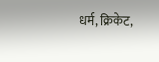धर्म, क्रिकेट,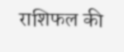राशिफल की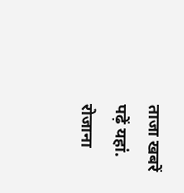ताजा खबरें पढ़ें यहां. रोजाना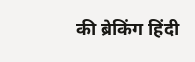की ब्रेकिंग हिंदी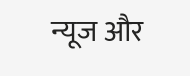न्यूज और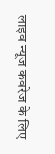लाइव न्यूज कवरेज के लिए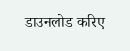डाउनलोड करिए